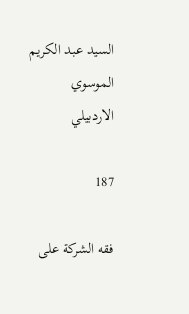السيد عبد الكريم الموسوي الاردبيلي

187

فقه الشركة على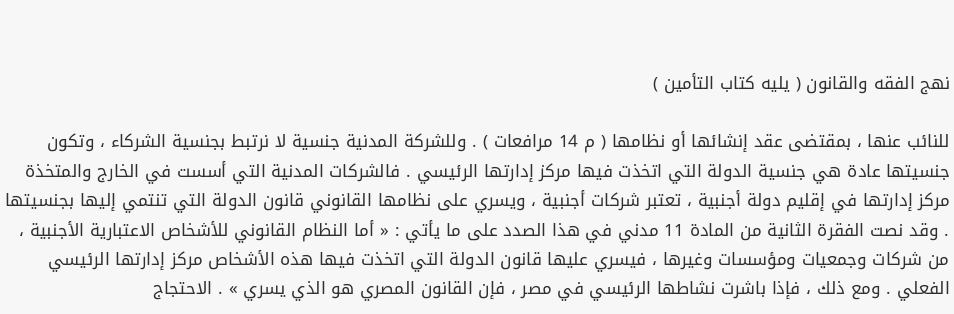نهج الفقه والقانون ( يليه كتاب التأمين )

للنائب عنها ، بمقتضى عقد إنشائها أو نظامها ( م 14 مرافعات ) . وللشركة المدنية جنسية لا نرتبط بجنسية الشركاء ، وتكون جنسيتها عادة هي جنسية الدولة التي اتخذت فيها مركز إدارتها الرئيسي . فالشركات المدنية التي أسست في الخارج والمتخذة مركز إدارتها في إقليم دولة أجنبية ، تعتبر شركات أجنبية ، ويسري على نظامها القانوني قانون الدولة التي تنتمي إليها بجنسيتها . وقد نصت الفقرة الثانية من المادة 11 مدني في هذا الصدد على ما يأتي : « أما النظام القانوني للأشخاص الاعتبارية الأجنبية ، من شركات وجمعيات ومؤسسات وغيرها ، فيسري عليها قانون الدولة التي اتخذت فيها هذه الأشخاص مركز إدارتها الرئيسي الفعلي . ومع ذلك ، فإذا باشرت نشاطها الرئيسي في مصر ، فإن القانون المصري هو الذي يسري » . الاحتجاج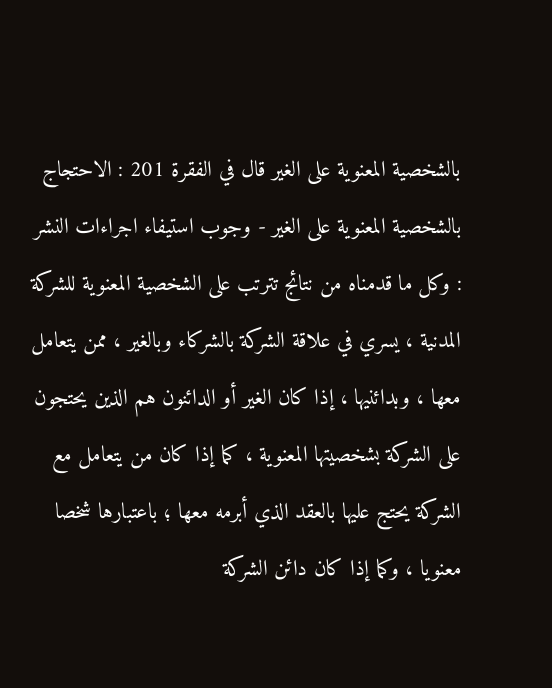بالشخصية المعنوية على الغير قال في الفقرة 201 : الاحتجاج بالشخصية المعنوية على الغير - وجوب استيفاء اجراءات النشر : وكل ما قدمناه من نتائج تترتب على الشخصية المعنوية للشركة المدنية ، يسري في علاقة الشركة بالشركاء وبالغير ، ممن يتعامل معها ، وبدائنيها ، إذا كان الغير أو الدائنون هم الذين يحتجون على الشركة بشخصيتها المعنوية ، كما إذا كان من يتعامل مع الشركة يحتج عليها بالعقد الذي أبرمه معها ؛ باعتبارها شخصا معنويا ، وكما إذا كان دائن الشركة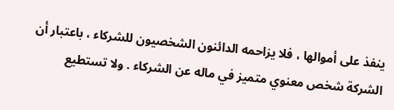ينفذ على أموالها ، فلا يزاحمه الدائنون الشخصيون للشركاء ، باعتبار أن الشركة شخص معنوي متميز في ماله عن الشركاء . ولا تستطيع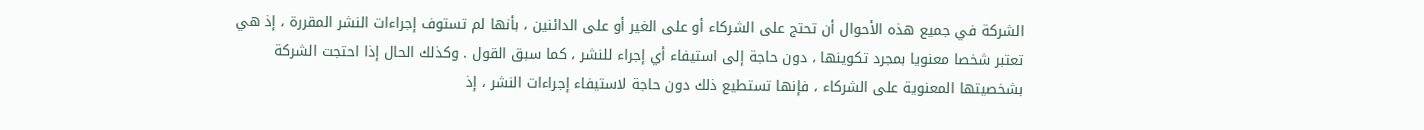الشركة في جميع هذه الأحوال أن تحتج على الشركاء أو على الغير أو على الدائنين ، بأنها لم تستوف إجراءات النشر المقررة ، إذ هي تعتبر شخصا معنويا بمجرد تكوينها ، دون حاجة إلى استيفاء أي إجراء للنشر ، كما سبق القول . وكذلك الحال إذا احتجت الشركة بشخصيتها المعنوية على الشركاء ، فإنها تستطيع ذلك دون حاجة لاستيفاء إجراءات النشر ، إذ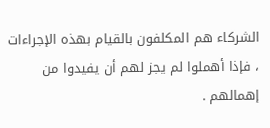الشركاء هم المكلفون بالقيام بهذه الإجراءات ، فإذا أهملوا لم يجز لهم أن يفيدوا من إهمالهم .